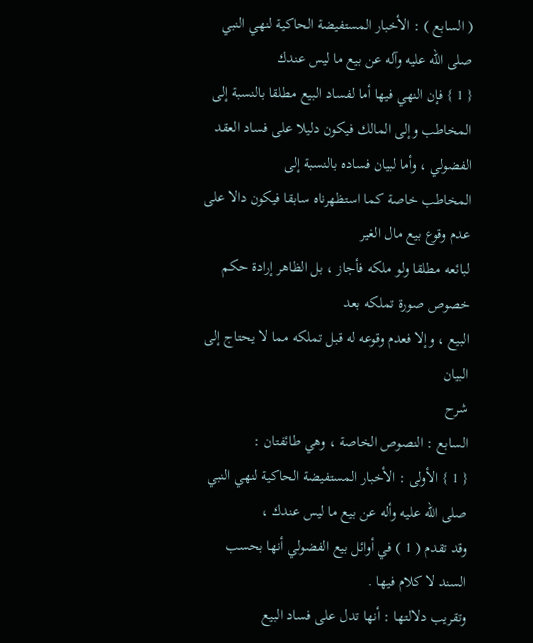( السابع ) : الأخبار المستفيضة الحاكية لنهي النبي صلى الله عليه وآله عن بيع ما ليس عندك
{ 1 } فإن النهي فيها أما لفساد البيع مطلقا بالنسبة إلى المخاطب وإلى المالك فيكون دليلا على فساد العقد الفضولي ، وأما لبيان فساده بالنسبة إلى
المخاطب خاصة كما استظهرناه سابقا فيكون دالا على عدم وقوع بيع مال الغير
لبائعه مطلقا ولو ملكه فأجاز ، بل الظاهر إرادة حكم خصوص صورة تملكه بعد
البيع ، وإلا فعدم وقوعه له قبل تملكه مما لا يحتاج إلى البيان
شرح
السابع : النصوص الخاصة ، وهي طائفتان :
{ 1 } الأولى : الأخبار المستفيضة الحاكية لنهي النبي صلى الله عليه وأله عن بيع ما ليس عندك ،
وقد تقدم ( 1 ) في أوائل بيع الفضولي أنها بحسب السند لا كلام فيها .
وتقريب دلالتها : أنها تدل على فساد البيع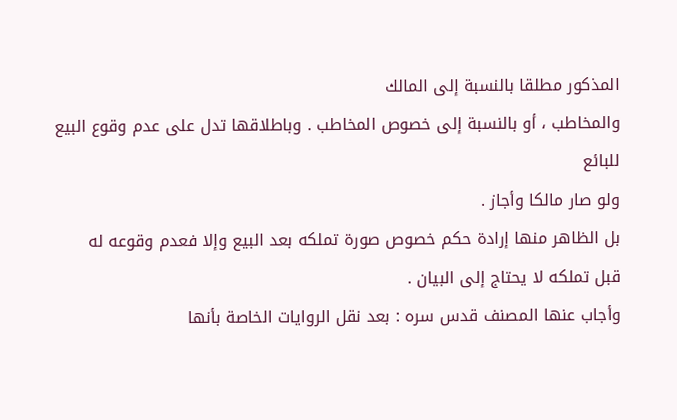المذكور مطلقا بالنسبة إلى المالك
والمخاطب ، أو بالنسبة إلى خصوص المخاطب . وباطلاقها تدل على عدم وقوع البيع للبائع
ولو صار مالكا وأجاز .
بل الظاهر منها إرادة حكم خصوص صورة تملكه بعد البيع وإلا فعدم وقوعه له
قبل تملكه لا يحتاج إلى البيان .
وأجاب عنها المصنف قدس سره : بعد نقل الروايات الخاصة بأنها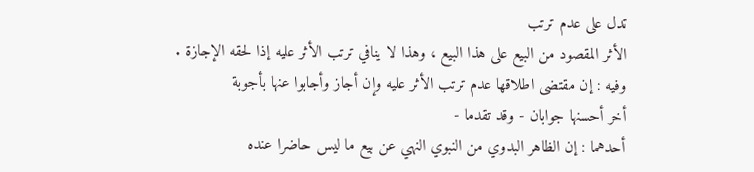تدل على عدم ترتب
الأثر المقصود من البيع على هذا البيع ، وهذا لا ينافي ترتب الأثر عليه إذا لحقه الإجازة .
وفيه : إن مقتضى اطلاقها عدم ترتب الأثر عليه وإن أجاز وأجابوا عنها بأجوبة
أخر أحسنها جوابان - وقد تقدما -
أحدهما : إن الظاهر البدوي من النبوي النهي عن بيع ما ليس حاضرا عنده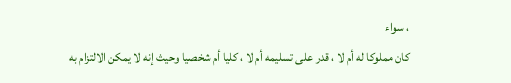، سواء
كان مملوكا له أم لا ، قدر على تسليمه أم لا ، كليا أم شخصيا وحيث إنه لا يمكن الالتزام به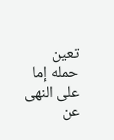تعين حمله إما على النهى عن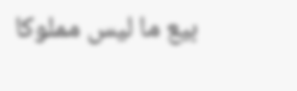بيع ما ليس مملوكا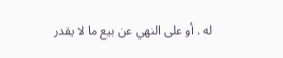له . أو على النهي عن بيع ما لا يقدر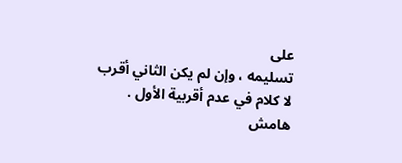على
تسليمه ، وإن لم يكن الثاني أقرب لا كلام في عدم أقربية الأول .
هامش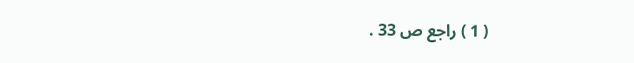( 1 ) راجع ص 33 .